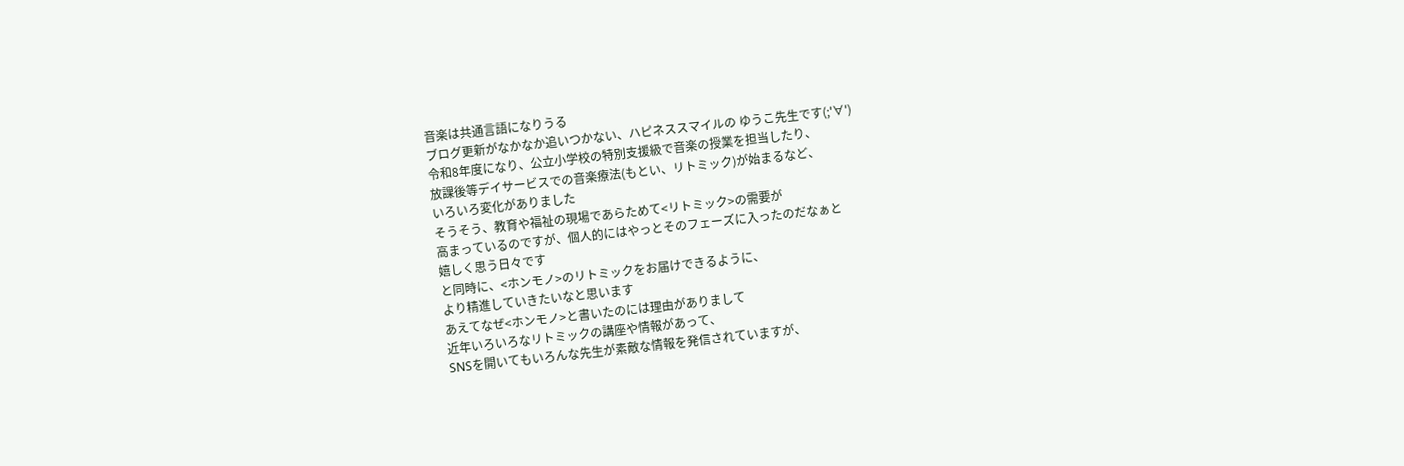音楽は共通言語になりうる
ブログ更新がなかなか追いつかない、ハピネススマイルの ゆうこ先生です(;'∀')
令和8年度になり、公立小学校の特別支援級で音楽の授業を担当したり、
放課後等デイサービスでの音楽療法(もとい、リトミック)が始まるなど、
いろいろ変化がありました
そうそう、教育や福祉の現場であらためて<リトミック>の需要が
高まっているのですが、個人的にはやっとそのフェーズに入ったのだなぁと
嬉しく思う日々です
と同時に、<ホンモノ>のリトミックをお届けできるように、
より精進していきたいなと思います
あえてなぜ<ホンモノ>と書いたのには理由がありまして
近年いろいろなリトミックの講座や情報があって、
SNSを開いてもいろんな先生が素敵な情報を発信されていますが、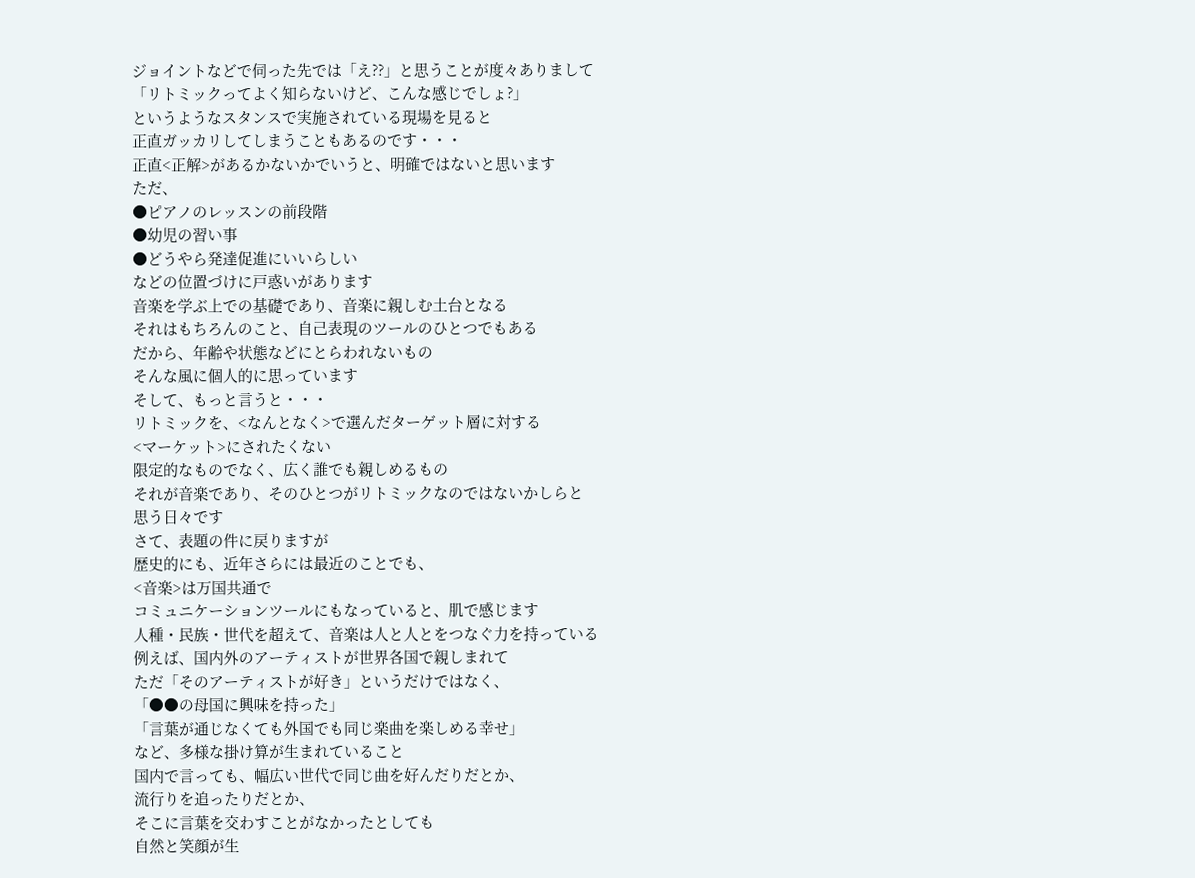ジョイントなどで伺った先では「え??」と思うことが度々ありまして
「リトミックってよく知らないけど、こんな感じでしょ?」
というようなスタンスで実施されている現場を見ると
正直ガッカリしてしまうこともあるのです・・・
正直<正解>があるかないかでいうと、明確ではないと思います
ただ、
●ピアノのレッスンの前段階
●幼児の習い事
●どうやら発達促進にいいらしい
などの位置づけに戸惑いがあります
音楽を学ぶ上での基礎であり、音楽に親しむ土台となる
それはもちろんのこと、自己表現のツールのひとつでもある
だから、年齢や状態などにとらわれないもの
そんな風に個人的に思っています
そして、もっと言うと・・・
リトミックを、<なんとなく>で選んだターゲット層に対する
<マーケット>にされたくない
限定的なものでなく、広く誰でも親しめるもの
それが音楽であり、そのひとつがリトミックなのではないかしらと
思う日々です
さて、表題の件に戻りますが
歴史的にも、近年さらには最近のことでも、
<音楽>は万国共通で
コミュニケーションツールにもなっていると、肌で感じます
人種・民族・世代を超えて、音楽は人と人とをつなぐ力を持っている
例えば、国内外のアーティストが世界各国で親しまれて
ただ「そのアーティストが好き」というだけではなく、
「●●の母国に興味を持った」
「言葉が通じなくても外国でも同じ楽曲を楽しめる幸せ」
など、多様な掛け算が生まれていること
国内で言っても、幅広い世代で同じ曲を好んだりだとか、
流行りを追ったりだとか、
そこに言葉を交わすことがなかったとしても
自然と笑顔が生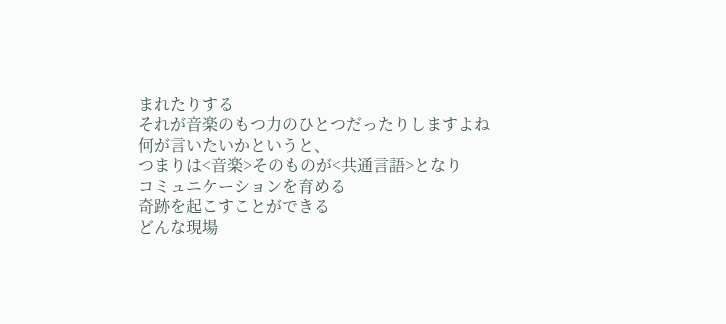まれたりする
それが音楽のもつ力のひとつだったりしますよね
何が言いたいかというと、
つまりは<音楽>そのものが<共通言語>となり
コミュニケーションを育める
奇跡を起こすことができる
どんな現場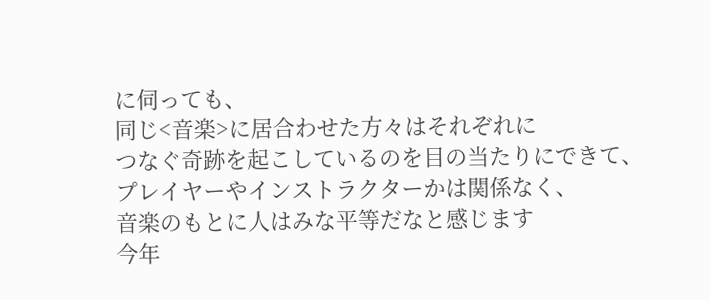に伺っても、
同じ<音楽>に居合わせた方々はそれぞれに
つなぐ奇跡を起こしているのを目の当たりにできて、
プレイヤーやインストラクターかは関係なく、
音楽のもとに人はみな平等だなと感じます
今年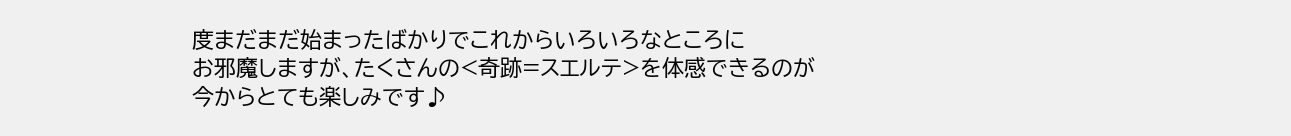度まだまだ始まったばかりでこれからいろいろなところに
お邪魔しますが、たくさんの<奇跡=スエルテ>を体感できるのが
今からとても楽しみです♪